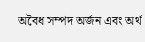অবৈধ সম্পদ অর্জন এবং অর্থ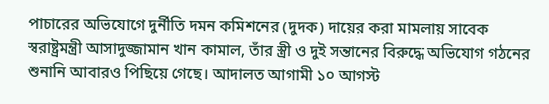পাচারের অভিযোগে দুর্নীতি দমন কমিশনের (দুদক) দায়ের করা মামলায় সাবেক স্বরাষ্ট্রমন্ত্রী আসাদুজ্জামান খান কামাল, তাঁর স্ত্রী ও দুই সন্তানের বিরুদ্ধে অভিযোগ গঠনের শুনানি আবারও পিছিয়ে গেছে। আদালত আগামী ১০ আগস্ট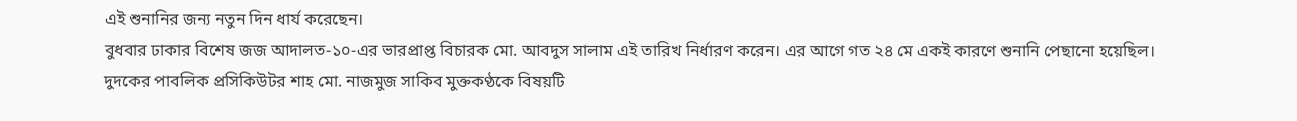এই শুনানির জন্য নতুন দিন ধার্য করেছেন।
বুধবার ঢাকার বিশেষ জজ আদালত-১০-এর ভারপ্রাপ্ত বিচারক মো. আবদুস সালাম এই তারিখ নির্ধারণ করেন। এর আগে গত ২৪ মে একই কারণে শুনানি পেছানো হয়েছিল।
দুদকের পাবলিক প্রসিকিউটর শাহ মো. নাজমুজ সাকিব মুক্তকণ্ঠকে বিষয়টি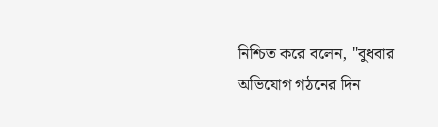নিশ্চিত করে বলেন, "বুধবার অভিযোগ গঠনের দিন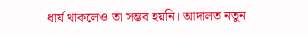ধার্য থাকলেও তা সম্ভব হয়নি। আদালত নতুন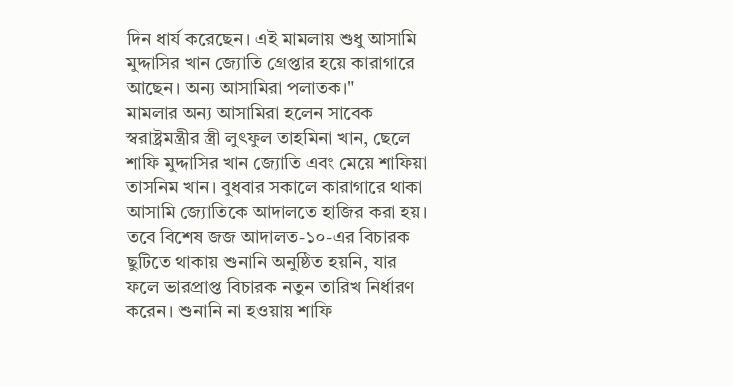দিন ধার্য করেছেন। এই মামলায় শুধু আসামি মুদ্দাসির খান জ্যোতি গ্রেপ্তার হয়ে কারাগারে আছেন। অন্য আসামিরা পলাতক।"
মামলার অন্য আসামিরা হলেন সাবেক স্বরাষ্ট্রমন্ত্রীর স্ত্রী লুৎফুল তাহমিনা খান, ছেলে শাফি মুদ্দাসির খান জ্যোতি এবং মেয়ে শাফিয়া তাসনিম খান। বুধবার সকালে কারাগারে থাকা আসামি জ্যোতিকে আদালতে হাজির করা হয়। তবে বিশেষ জজ আদালত-১০-এর বিচারক ছুটিতে থাকায় শুনানি অনুষ্ঠিত হয়নি, যার ফলে ভারপ্রাপ্ত বিচারক নতুন তারিখ নির্ধারণ করেন। শুনানি না হওয়ায় শাফি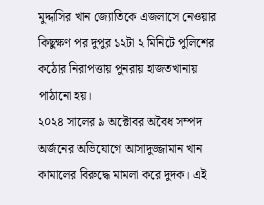মুদ্দাসির খান জ্যোতিকে এজলাসে নেওয়ার কিছুক্ষণ পর দুপুর ১২টা ২ মিনিটে পুলিশের কঠোর নিরাপত্তায় পুনরায় হাজতখানায় পাঠানো হয়।
২০২৪ সালের ৯ অক্টোবর অবৈধ সম্পদ অর্জনের অভিযোগে আসাদুজ্জামান খান কামালের বিরুদ্ধে মামলা করে দুদক। এই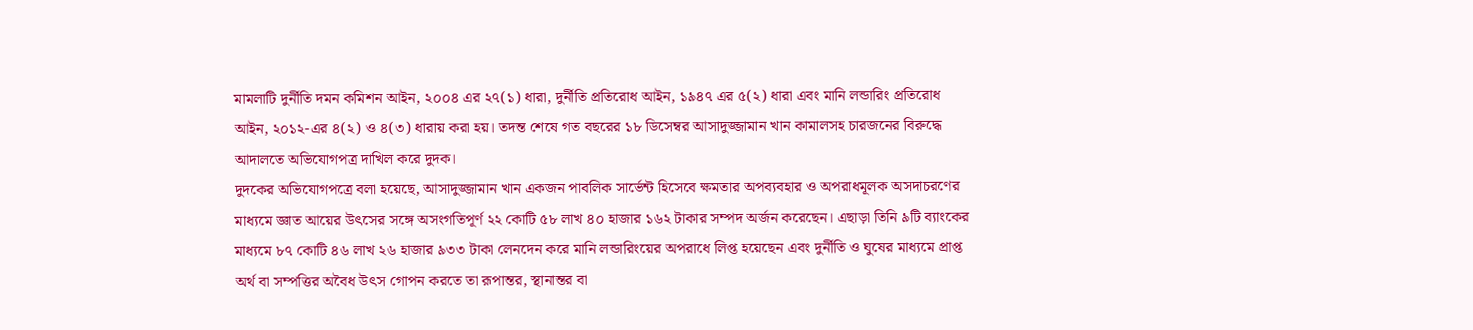মামলাটি দুর্নীতি দমন কমিশন আইন, ২০০৪ এর ২৭(১) ধারা, দুর্নীতি প্রতিরোধ আইন, ১৯৪৭ এর ৫(২) ধারা এবং মানি লন্ডারিং প্রতিরোধ আইন, ২০১২-এর ৪(২) ও ৪(৩) ধারায় করা হয়। তদন্ত শেষে গত বছরের ১৮ ডিসেম্বর আসাদুজ্জামান খান কামালসহ চারজনের বিরুদ্ধে আদালতে অভিযোগপত্র দাখিল করে দুদক।
দুদকের অভিযোগপত্রে বলা হয়েছে, আসাদুজ্জামান খান একজন পাবলিক সার্ভেন্ট হিসেবে ক্ষমতার অপব্যবহার ও অপরাধমূলক অসদাচরণের মাধ্যমে জ্ঞাত আয়ের উৎসের সঙ্গে অসংগতিপূর্ণ ২২ কোটি ৫৮ লাখ ৪০ হাজার ১৬২ টাকার সম্পদ অর্জন করেছেন। এছাড়া তিনি ৯টি ব্যাংকের মাধ্যমে ৮৭ কোটি ৪৬ লাখ ২৬ হাজার ৯৩৩ টাকা লেনদেন করে মানি লন্ডারিংয়ের অপরাধে লিপ্ত হয়েছেন এবং দুর্নীতি ও ঘুষের মাধ্যমে প্রাপ্ত অর্থ বা সম্পত্তির অবৈধ উৎস গোপন করতে তা রূপান্তর, স্থানান্তর বা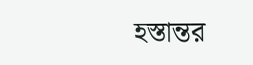হস্তান্তর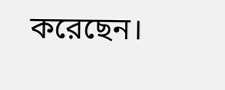করেছেন।